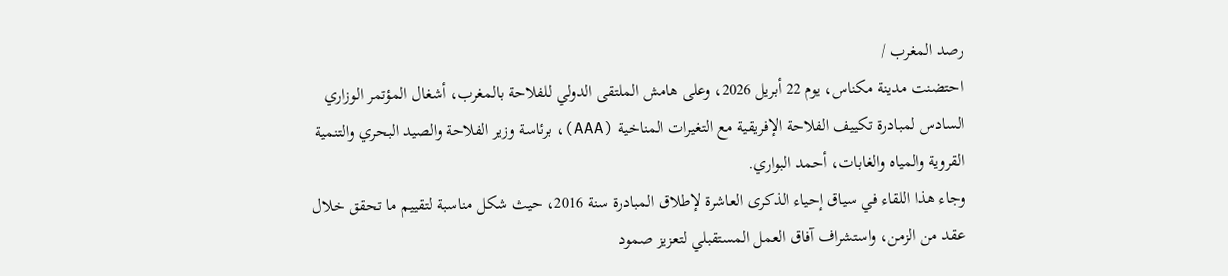رصد المغرب /
احتضنت مدينة مكناس، يوم 22 أبريل 2026، وعلى هامش الملتقى الدولي للفلاحة بالمغرب، أشغال المؤتمر الوزاري السادس لمبادرة تكييف الفلاحة الإفريقية مع التغيرات المناخية (AAA)، برئاسة وزير الفلاحة والصيد البحري والتنمية القروية والمياه والغابات، أحمد البواري.
وجاء هذا اللقاء في سياق إحياء الذكرى العاشرة لإطلاق المبادرة سنة 2016، حيث شكل مناسبة لتقييم ما تحقق خلال عقد من الزمن، واستشراف آفاق العمل المستقبلي لتعزيز صمود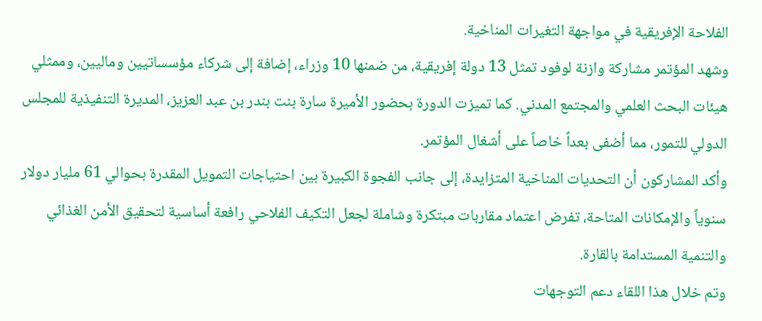الفلاحة الإفريقية في مواجهة التغيرات المناخية.
وشهد المؤتمر مشاركة وازنة لوفود تمثل 13 دولة إفريقية، من ضمنها 10 وزراء، إضافة إلى شركاء مؤسساتيين وماليين، وممثلي هيئات البحث العلمي والمجتمع المدني. كما تميزت الدورة بحضور الأميرة سارة بنت بندر بن عبد العزيز، المديرة التنفيذية للمجلس الدولي للتمور، مما أضفى بعداً خاصاً على أشغال المؤتمر.
وأكد المشاركون أن التحديات المناخية المتزايدة، إلى جانب الفجوة الكبيرة بين احتياجات التمويل المقدرة بحوالي 61 مليار دولار سنوياً والإمكانات المتاحة، تفرض اعتماد مقاربات مبتكرة وشاملة لجعل التكيف الفلاحي رافعة أساسية لتحقيق الأمن الغذائي والتنمية المستدامة بالقارة.
وتم خلال هذا اللقاء دعم التوجهات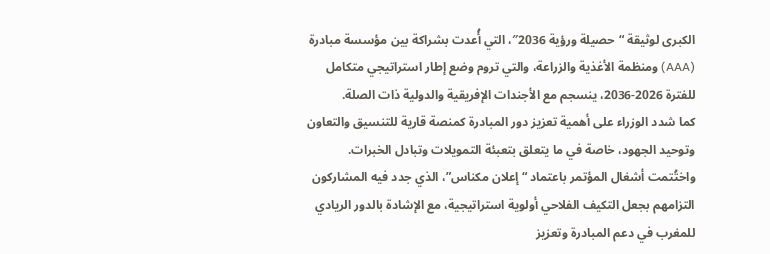الكبرى لوثيقة “حصيلة ورؤية 2036″، التي أُعدت بشراكة بين مؤسسة مبادرة (AAA) ومنظمة الأغذية والزراعة، والتي تروم وضع إطار استراتيجي متكامل للفترة 2026-2036، ينسجم مع الأجندات الإفريقية والدولية ذات الصلة.
كما شدد الوزراء على أهمية تعزيز دور المبادرة كمنصة قارية للتنسيق والتعاون وتوحيد الجهود، خاصة في ما يتعلق بتعبئة التمويلات وتبادل الخبرات.
واختُتمت أشغال المؤتمر باعتماد “إعلان مكناس”، الذي جدد فيه المشاركون التزامهم بجعل التكيف الفلاحي أولوية استراتيجية، مع الإشادة بالدور الريادي للمغرب في دعم المبادرة وتعزيز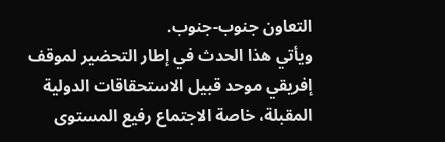التعاون جنوب-جنوب.
ويأتي هذا الحدث في إطار التحضير لموقف إفريقي موحد قبيل الاستحقاقات الدولية المقبلة، خاصة الاجتماع رفيع المستوى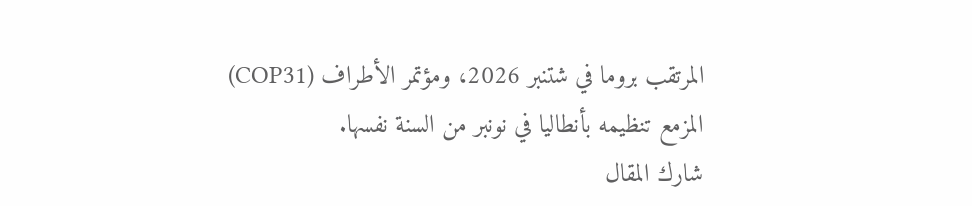المرتقب بروما في شتنبر 2026، ومؤتمر الأطراف (COP31) المزمع تنظيمه بأنطاليا في نونبر من السنة نفسها.
شارك المقال